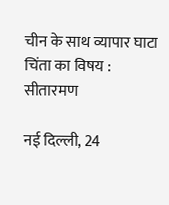चीन के साथ व्यापार घाटा चिंता का विषय : सीतारमण

नई दिल्ली, 24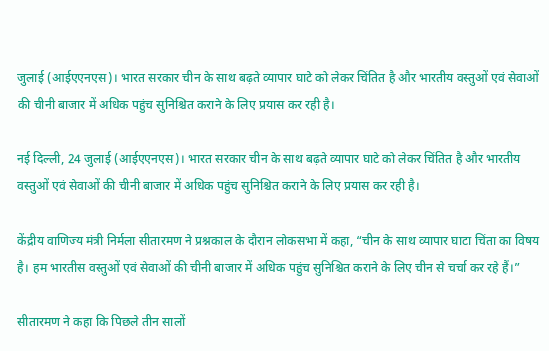जुलाई (आईएएनएस)। भारत सरकार चीन के साथ बढ़ते व्यापार घाटे को लेकर चिंतित है और भारतीय वस्तुओं एवं सेवाओं की चीनी बाजार में अधिक पहुंच सुनिश्चित कराने के लिए प्रयास कर रही है।

नई दिल्ली, 24 जुलाई (आईएएनएस)। भारत सरकार चीन के साथ बढ़ते व्यापार घाटे को लेकर चिंतित है और भारतीय वस्तुओं एवं सेवाओं की चीनी बाजार में अधिक पहुंच सुनिश्चित कराने के लिए प्रयास कर रही है।

केंद्रीय वाणिज्य मंत्री निर्मला सीतारमण ने प्रश्नकाल के दौरान लोकसभा में कहा, “चीन के साथ व्यापार घाटा चिंता का विषय है। हम भारतीस वस्तुओं एवं सेवाओं की चीनी बाजार में अधिक पहुंच सुनिश्चित कराने के लिए चीन से चर्चा कर रहे हैं।”

सीतारमण ने कहा कि पिछले तीन सालों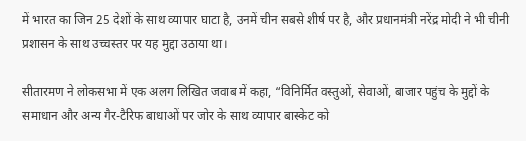में भारत का जिन 25 देशों के साथ व्यापार घाटा है, उनमें चीन सबसे शीर्ष पर है, और प्रधानमंत्री नरेंद्र मोदी ने भी चीनी प्रशासन के साथ उच्चस्तर पर यह मुद्दा उठाया था।

सीतारमण ने लोकसभा में एक अलग लिखित जवाब में कहा, “विनिर्मित वस्तुओं, सेवाओं, बाजार पहुंच के मुद्दों के समाधान और अन्य गैर-टैरिफ बाधाओं पर जोर के साथ व्यापार बास्केट को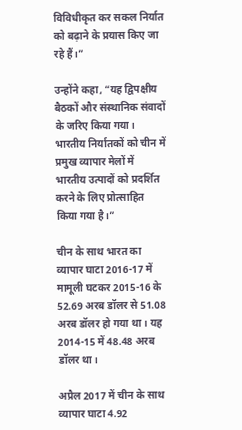विविधीकृत कर सकल निर्यात को बढ़ाने के प्रयास किए जा रहे हैं।”

उन्होंने कहा, “यह द्विपक्षीय बैठकों और संस्थानिक संवादों के जरिए किया गया। भारतीय निर्यातकों को चीन में प्रमुख व्यापार मेलों में भारतीय उत्पादों को प्रदर्शित करने के लिए प्रोत्साहित किया गया है।”

चीन के साथ भारत का व्यापार घाटा 2016-17 में मामूली घटकर 2015-16 के 52.69 अरब डॉलर से 51.08 अरब डॉलर हो गया था। यह 2014-15 में 48.48 अरब डॉलर था।

अप्रैल 2017 में चीन के साथ व्यापार घाटा 4.92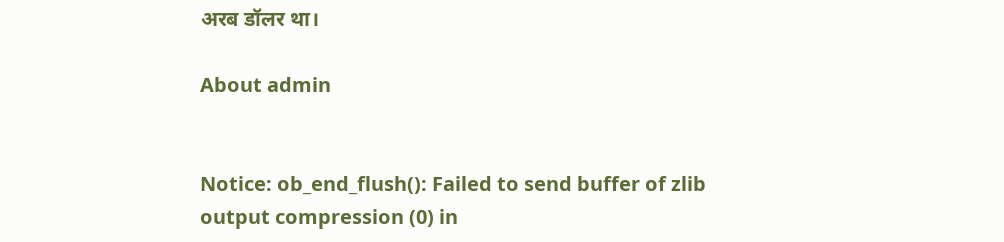अरब डॉलर था।

About admin


Notice: ob_end_flush(): Failed to send buffer of zlib output compression (0) in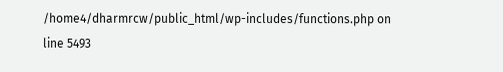/home4/dharmrcw/public_html/wp-includes/functions.php on line 5493